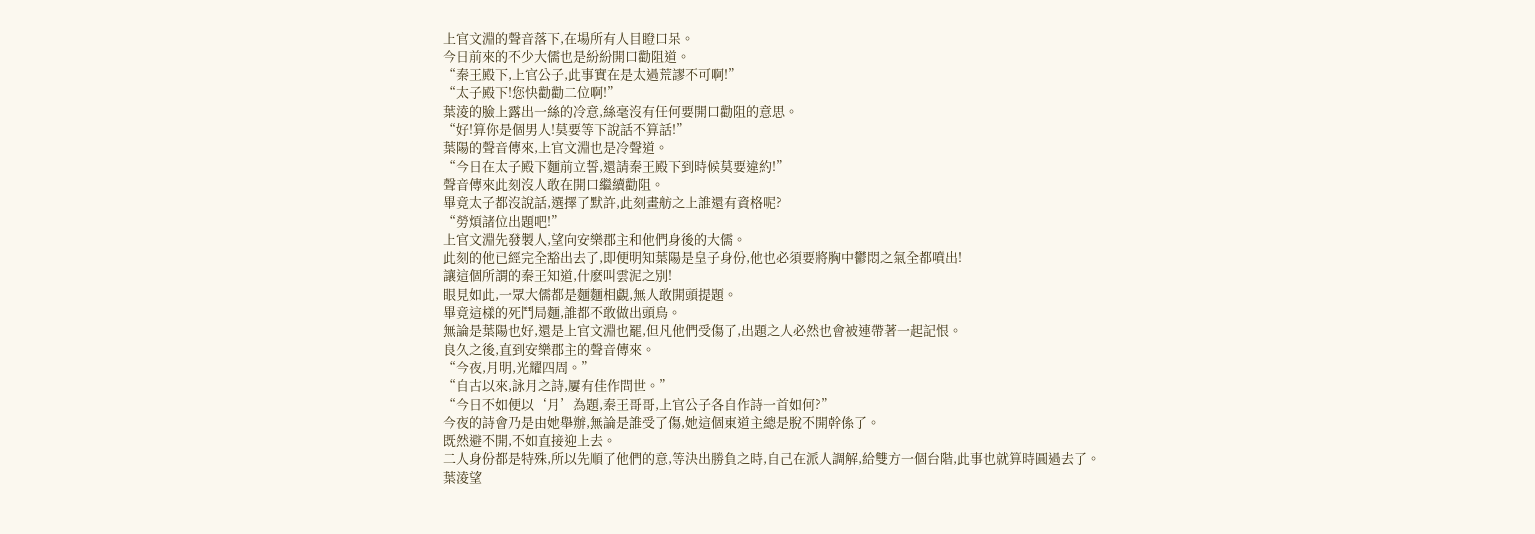上官文淵的聲音落下,在場所有人目瞪口呆。
今日前來的不少大儒也是紛紛開口勸阻道。
“秦王殿下,上官公子,此事實在是太過荒謬不可啊!”
“太子殿下!您快勸勸二位啊!”
葉淩的臉上露出一絲的冷意,絲毫沒有任何要開口勸阻的意思。
“好!算你是個男人!莫要等下說話不算話!”
葉陽的聲音傳來,上官文淵也是冷聲道。
“今日在太子殿下麵前立誓,還請秦王殿下到時候莫要違約!”
聲音傳來此刻沒人敢在開口繼續勸阻。
畢竟太子都沒說話,選擇了默許,此刻畫舫之上誰還有資格呢?
“勞煩諸位出題吧!”
上官文淵先發製人,望向安樂郡主和他們身後的大儒。
此刻的他已經完全豁出去了,即便明知葉陽是皇子身份,他也必須要將胸中鬱悶之氣全都噴出!
讓這個所謂的秦王知道,什麽叫雲泥之別!
眼見如此,一眾大儒都是麵麵相覷,無人敢開頭提題。
畢竟這樣的死鬥局麵,誰都不敢做出頭鳥。
無論是葉陽也好,還是上官文淵也罷,但凡他們受傷了,出題之人必然也會被連帶著一起記恨。
良久之後,直到安樂郡主的聲音傳來。
“今夜,月明,光耀四周。”
“自古以來,詠月之詩,屢有佳作問世。”
“今日不如便以‘月’為題,秦王哥哥,上官公子各自作詩一首如何?”
今夜的詩會乃是由她舉辦,無論是誰受了傷,她這個東道主總是脫不開幹係了。
既然避不開,不如直接迎上去。
二人身份都是特殊,所以先順了他們的意,等決出勝負之時,自己在派人調解,給雙方一個台階,此事也就算時圓過去了。
葉淩望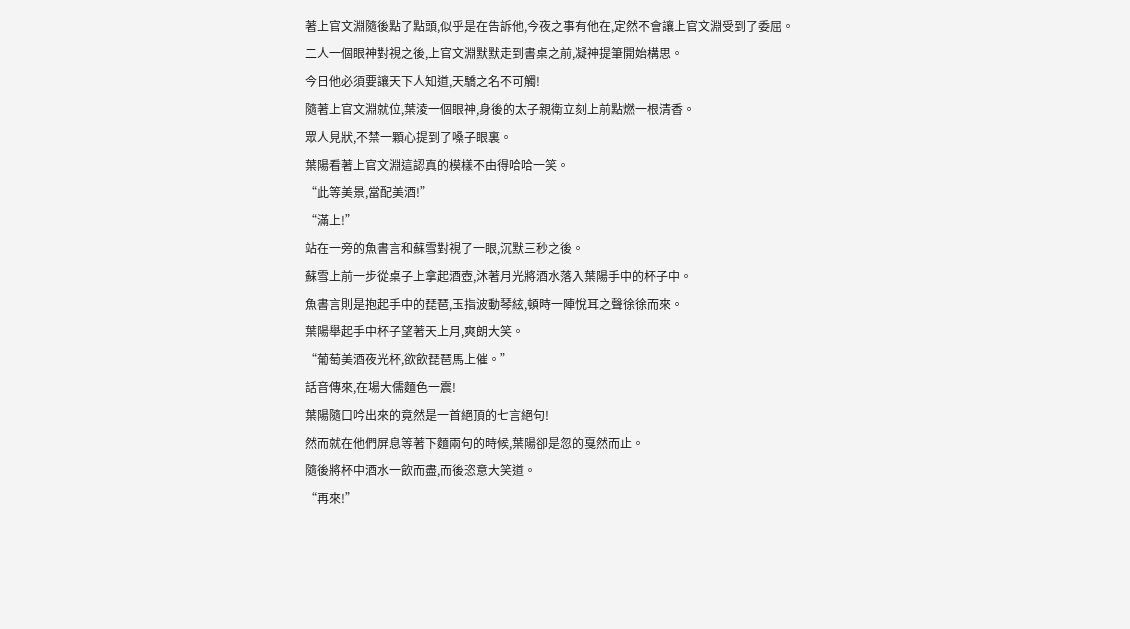著上官文淵隨後點了點頭,似乎是在告訴他,今夜之事有他在,定然不會讓上官文淵受到了委屈。
二人一個眼神對視之後,上官文淵默默走到書桌之前,凝神提筆開始構思。
今日他必須要讓天下人知道,天驕之名不可觸!
隨著上官文淵就位,葉淩一個眼神,身後的太子親衛立刻上前點燃一根清香。
眾人見狀,不禁一顆心提到了嗓子眼裏。
葉陽看著上官文淵這認真的模樣不由得哈哈一笑。
“此等美景,當配美酒!”
“滿上!”
站在一旁的魚書言和蘇雪對視了一眼,沉默三秒之後。
蘇雪上前一步從桌子上拿起酒壺,沐著月光將酒水落入葉陽手中的杯子中。
魚書言則是抱起手中的琵琶,玉指波動琴絃,頓時一陣悅耳之聲徐徐而來。
葉陽舉起手中杯子望著天上月,爽朗大笑。
“葡萄美酒夜光杯,欲飲琵琶馬上催。”
話音傳來,在場大儒麵色一震!
葉陽隨口吟出來的竟然是一首絕頂的七言絕句!
然而就在他們屏息等著下麵兩句的時候,葉陽卻是忽的戛然而止。
隨後將杯中酒水一飲而盡,而後恣意大笑道。
“再來!”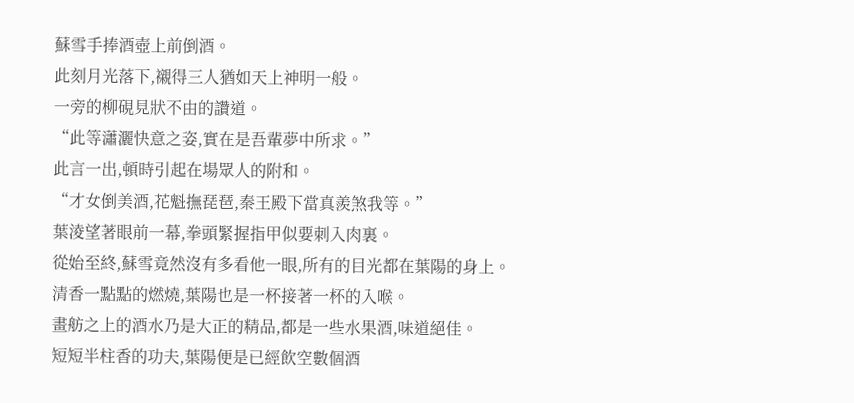蘇雪手捧酒壺上前倒酒。
此刻月光落下,襯得三人猶如天上神明一般。
一旁的柳硯見狀不由的讚道。
“此等瀟灑快意之姿,實在是吾輩夢中所求。”
此言一出,頓時引起在場眾人的附和。
“才女倒美酒,花魁撫琵琶,秦王殿下當真羨煞我等。”
葉淩望著眼前一幕,拳頭緊握指甲似要刺入肉裏。
從始至終,蘇雪竟然沒有多看他一眼,所有的目光都在葉陽的身上。
清香一點點的燃燒,葉陽也是一杯接著一杯的入喉。
畫舫之上的酒水乃是大正的精品,都是一些水果酒,味道絕佳。
短短半柱香的功夫,葉陽便是已經飲空數個酒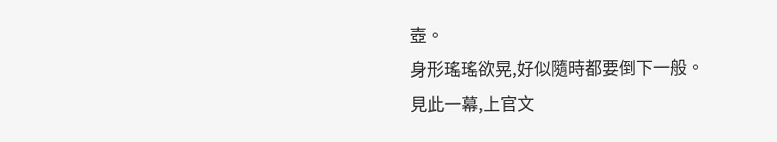壺。
身形瑤瑤欲晃,好似隨時都要倒下一般。
見此一幕,上官文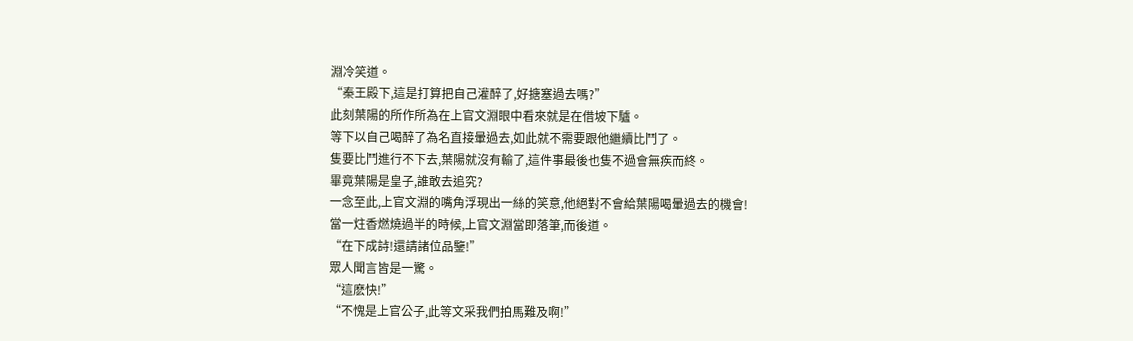淵冷笑道。
“秦王殿下,這是打算把自己灌醉了,好搪塞過去嗎?”
此刻葉陽的所作所為在上官文淵眼中看來就是在借坡下驢。
等下以自己喝醉了為名直接暈過去,如此就不需要跟他繼續比鬥了。
隻要比鬥進行不下去,葉陽就沒有輸了,這件事最後也隻不過會無疾而終。
畢竟葉陽是皇子,誰敢去追究?
一念至此,上官文淵的嘴角浮現出一絲的笑意,他絕對不會給葉陽喝暈過去的機會!
當一炷香燃燒過半的時候,上官文淵當即落筆,而後道。
“在下成詩!還請諸位品鑒!”
眾人聞言皆是一驚。
“這麽快!”
“不愧是上官公子,此等文采我們拍馬難及啊!”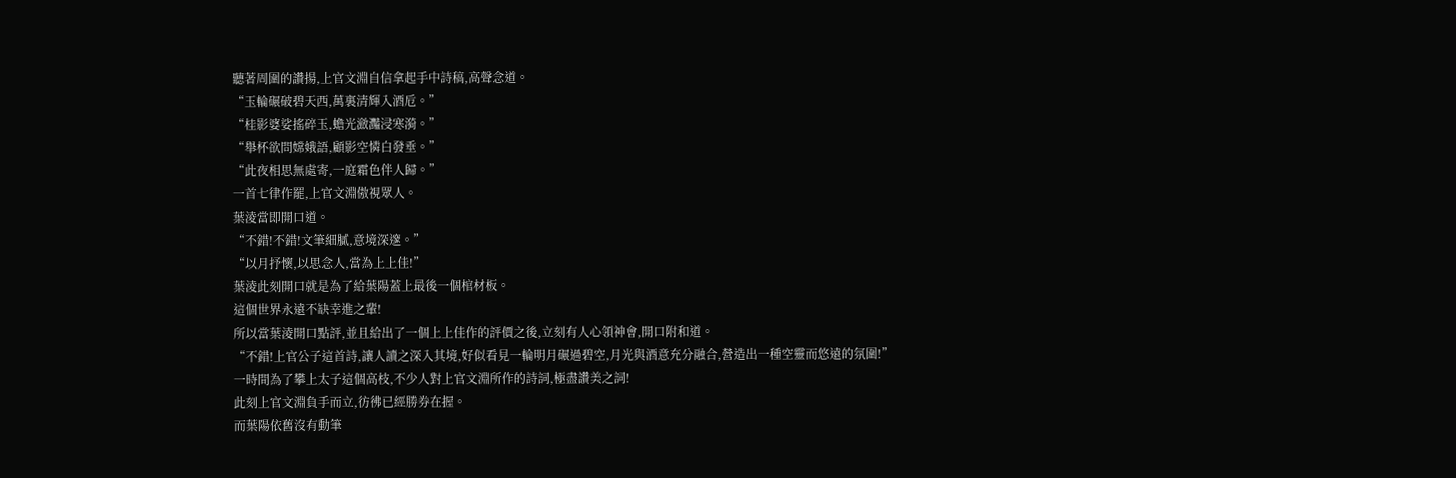聽著周圍的讚揚,上官文淵自信拿起手中詩稿,高聲念道。
“玉輪碾破碧天西,萬裏清輝入酒卮。”
“桂影婆娑搖碎玉,蟾光瀲灩浸寒漪。”
“舉杯欲問嫦娥語,顧影空憐白發垂。”
“此夜相思無處寄,一庭霜色伴人歸。”
一首七律作罷,上官文淵傲視眾人。
葉淩當即開口道。
“不錯!不錯!文筆細膩,意境深邃。”
“以月抒懷,以思念人,當為上上佳!”
葉淩此刻開口就是為了給葉陽蓋上最後一個棺材板。
這個世界永遠不缺幸進之輩!
所以當葉淩開口點評,並且給出了一個上上佳作的評價之後,立刻有人心領神會,開口附和道。
“不錯!上官公子這首詩,讓人讀之深入其境,好似看見一輪明月碾過碧空,月光與酒意充分融合,營造出一種空靈而悠遠的氛圍!”
一時間為了攀上太子這個高枝,不少人對上官文淵所作的詩詞,極盡讚美之詞!
此刻上官文淵負手而立,彷彿已經勝券在握。
而葉陽依舊沒有動筆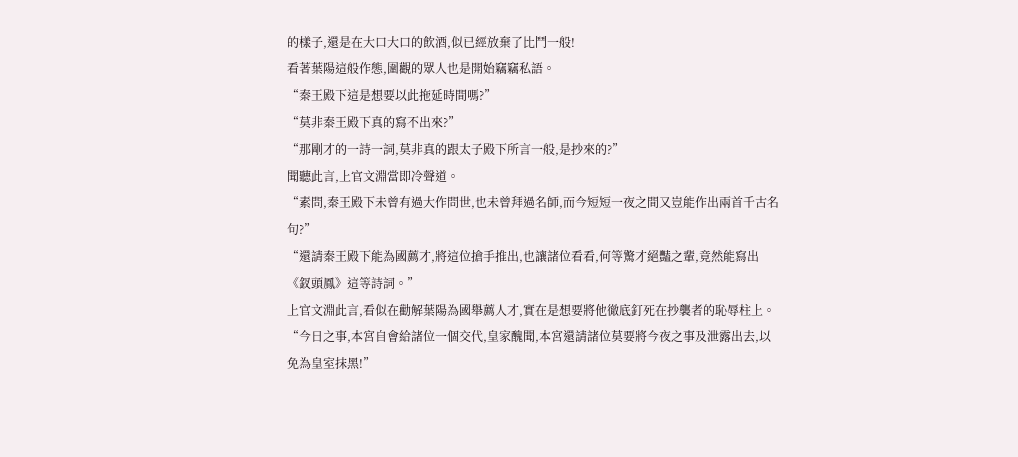的樣子,還是在大口大口的飲酒,似已經放棄了比鬥一般!
看著葉陽這般作態,圍觀的眾人也是開始竊竊私語。
“秦王殿下這是想要以此拖延時間嗎?”
“莫非秦王殿下真的寫不出來?”
“那剛才的一詩一詞,莫非真的跟太子殿下所言一般,是抄來的?”
聞聽此言,上官文淵當即冷聲道。
“素問,秦王殿下未曾有過大作問世,也未曾拜過名師,而今短短一夜之間又豈能作出兩首千古名句?”
“還請秦王殿下能為國薦才,將這位搶手推出,也讓諸位看看,何等驚才絕豔之輩,竟然能寫出《釵頭鳳》這等詩詞。”
上官文淵此言,看似在勸解葉陽為國舉薦人才,實在是想要將他徹底釘死在抄襲者的恥辱柱上。
“今日之事,本宮自會給諸位一個交代,皇家醜聞,本宮還請諸位莫要將今夜之事及泄露出去,以免為皇室抹黑!”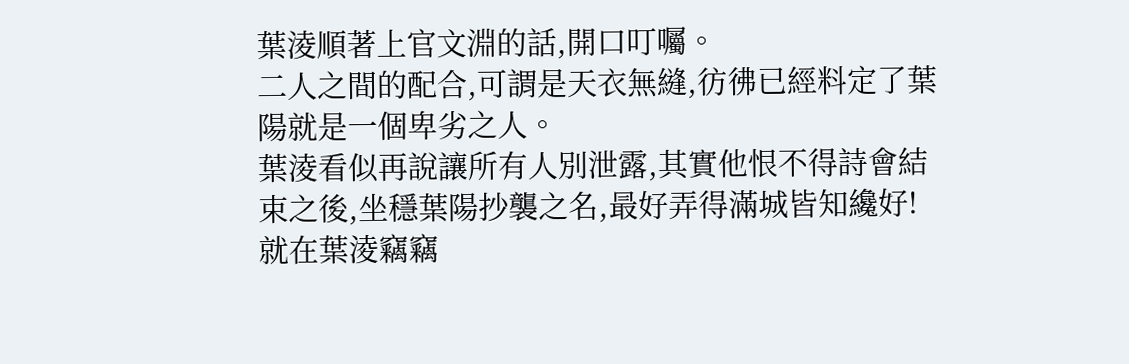葉淩順著上官文淵的話,開口叮囑。
二人之間的配合,可謂是天衣無縫,彷彿已經料定了葉陽就是一個卑劣之人。
葉淩看似再說讓所有人別泄露,其實他恨不得詩會結束之後,坐穩葉陽抄襲之名,最好弄得滿城皆知纔好!
就在葉淩竊竊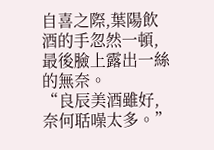自喜之際,葉陽飲酒的手忽然一頓,最後臉上露出一絲的無奈。
“良辰美酒雖好,奈何聒噪太多。”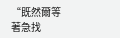“既然爾等著急找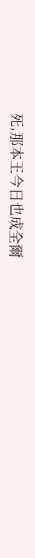死,那本王今日也成全爾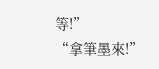等!”
“拿筆墨來!”